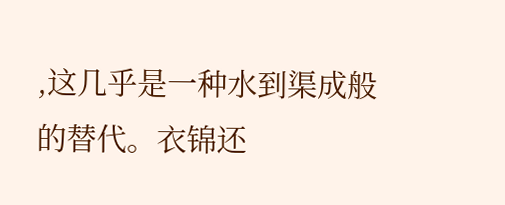,这几乎是一种水到渠成般的替代。衣锦还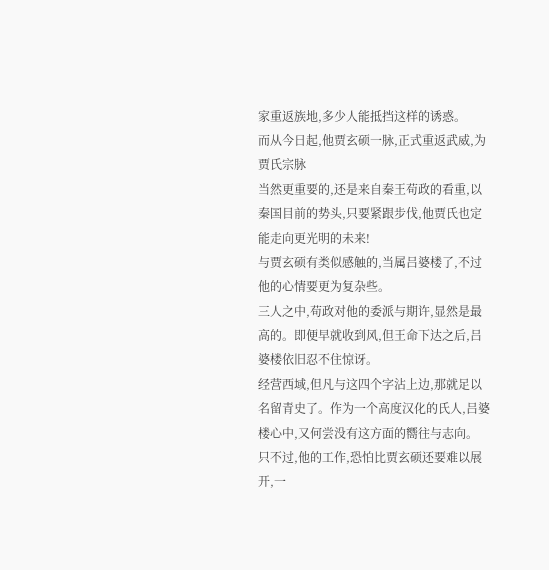家重返族地,多少人能抵挡这样的诱惑。
而从今日起,他贾玄硕一脉,正式重返武威,为贾氏宗脉
当然更重要的,还是来自秦王苟政的看重,以秦国目前的势头,只要紧跟步伐,他贾氏也定能走向更光明的未来!
与贾玄硕有类似感触的,当属吕婆楼了,不过他的心情要更为复杂些。
三人之中,苟政对他的委派与期许,显然是最高的。即便早就收到风,但王命下达之后,吕婆楼依旧忍不住惊讶。
经营西域,但凡与这四个字沾上边,那就足以名留青史了。作为一个高度汉化的氏人,吕婆楼心中,又何尝没有这方面的嚮往与志向。
只不过,他的工作,恐怕比贾玄硕还要难以展开,一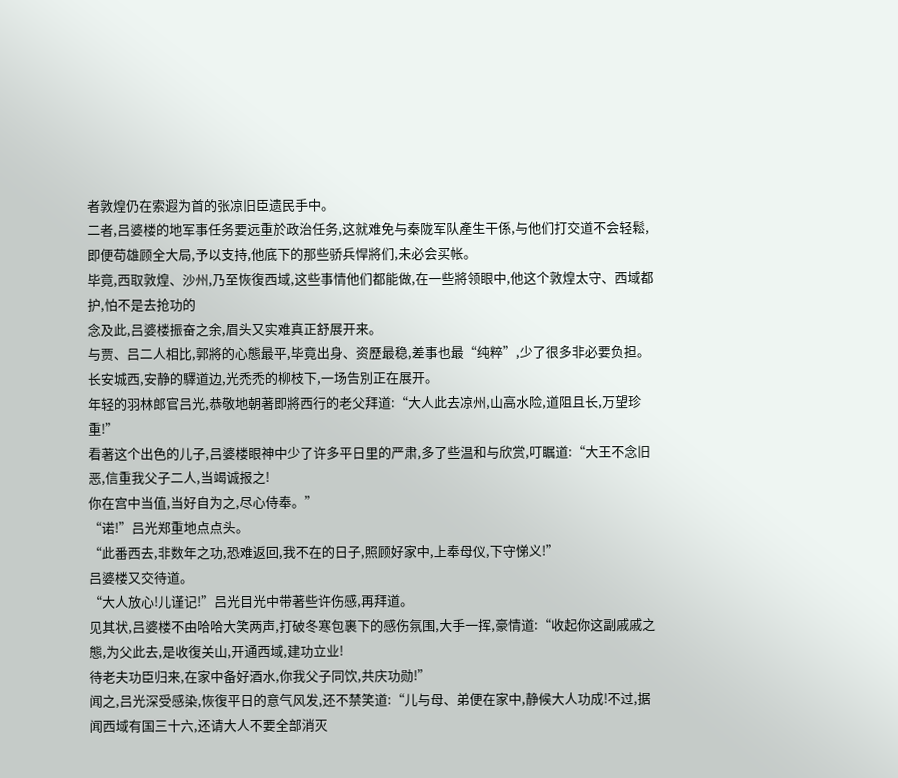者敦煌仍在索遐为首的张凉旧臣遗民手中。
二者,吕婆楼的地军事任务要远重於政治任务,这就难免与秦陇军队產生干係,与他们打交道不会轻鬆,即便苟雄顾全大局,予以支持,他底下的那些骄兵悍將们,未必会买帐。
毕竟,西取敦煌、沙州,乃至恢復西域,这些事情他们都能做,在一些將领眼中,他这个敦煌太守、西域都护,怕不是去抢功的
念及此,吕婆楼振奋之余,眉头又实难真正舒展开来。
与贾、吕二人相比,郭將的心態最平,毕竟出身、资歷最稳,差事也最“纯粹”,少了很多非必要负担。
长安城西,安静的驛道边,光禿禿的柳枝下,一场告別正在展开。
年轻的羽林郎官吕光,恭敬地朝著即將西行的老父拜道:“大人此去凉州,山高水险,道阻且长,万望珍重!”
看著这个出色的儿子,吕婆楼眼神中少了许多平日里的严肃,多了些温和与欣赏,叮瞩道:“大王不念旧恶,信重我父子二人,当竭诚报之!
你在宫中当值,当好自为之,尽心侍奉。”
“诺!”吕光郑重地点点头。
“此番西去,非数年之功,恐难返回,我不在的日子,照顾好家中,上奉母仪,下守悌义!”
吕婆楼又交待道。
“大人放心!儿谨记!”吕光目光中带著些许伤感,再拜道。
见其状,吕婆楼不由哈哈大笑两声,打破冬寒包裹下的感伤氛围,大手一挥,豪情道:“收起你这副戚戚之態,为父此去,是收復关山,开通西域,建功立业!
待老夫功臣归来,在家中备好酒水,你我父子同饮,共庆功勋!”
闻之,吕光深受感染,恢復平日的意气风发,还不禁笑道:“儿与母、弟便在家中,静候大人功成!不过,据闻西域有国三十六,还请大人不要全部消灭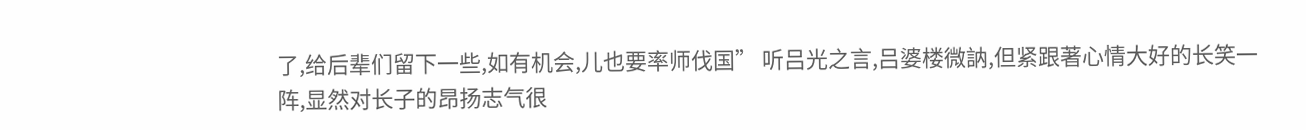了,给后辈们留下一些,如有机会,儿也要率师伐国” 听吕光之言,吕婆楼微訥,但紧跟著心情大好的长笑一阵,显然对长子的昂扬志气很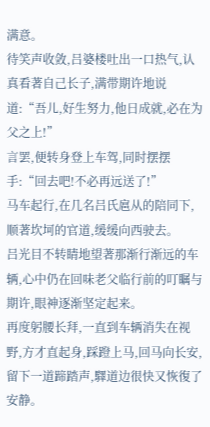满意。
待笑声收敛,吕婆楼吐出一口热气,认真看著自己长子,满带期许地说道:“吾儿,好生努力,他日成就,必在为父之上!”
言罢,便转身登上车驾,同时摆摆手:“回去吧!不必再远送了!”
马车起行,在几名吕氏扈从的陪同下,顺著坎坷的官道,缓缓向西驶去。
吕光目不转睛地望著那渐行渐远的车辆,心中仍在回味老父临行前的叮瞩与期许,眼神逐渐坚定起来。
再度躬腰长拜,一直到车辆消失在视野,方才直起身,踩蹬上马,回马向长安,留下一道蹄踏声,驛道边很快又恢復了安静。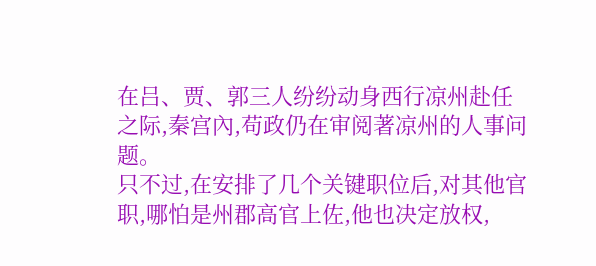在吕、贾、郭三人纷纷动身西行凉州赴任之际,秦宫內,苟政仍在审阅著凉州的人事问题。
只不过,在安排了几个关键职位后,对其他官职,哪怕是州郡高官上佐,他也决定放权,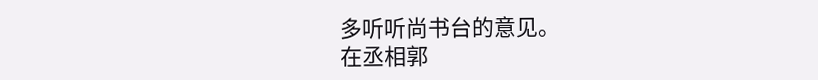多听听尚书台的意见。
在丞相郭